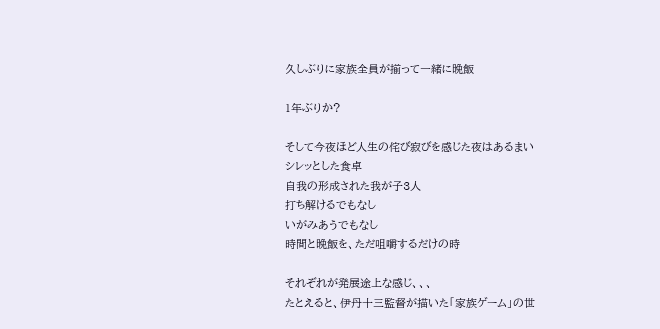久しぶりに家族全員が揃って一緒に晩飯

1年ぶりか?

そして今夜ほど人生の侘び寂びを感じた夜はあるまい
シレッとした食卓
自我の形成された我が子3人
打ち解けるでもなし
いがみあうでもなし
時間と晩飯を、ただ咀嚼するだけの時

それぞれが発展途上な感じ、、、
たとえると、伊丹十三監督が描いた「家族ゲーム」の世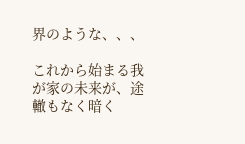界のような、、、

これから始まる我が家の未来が、途轍もなく暗く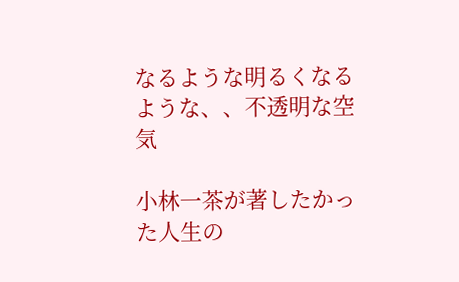なるような明るくなるような、、不透明な空気

小林一茶が著したかった人生の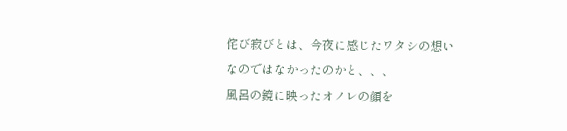侘び寂びとは、今夜に感じたワタシの想いなのではなかったのかと、、、
風呂の鏡に映ったオノレの顔を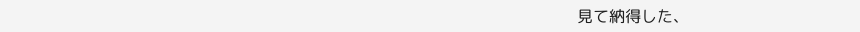見て納得した、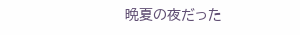晩夏の夜だった